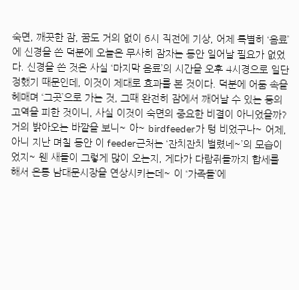숙면, 깨끗한 잠, 꿈도 거의 없이 6시 직전에 기상, 어제 특별히 ‘음료’에 신경을 쓴 덕분에 오늘은 무사히 잠자는 동안 일어날 필요가 없었다. 신경을 쓴 것은 사실 ‘마지막 음료’의 시간을 오후 4시경으로 일단 정했기 때문인데, 이것이 제대로 효과를 본 것이다. 덕분에 어둠 속을 헤매며 ‘그곳’으로 가는 것, 그때 완전히 잠에서 깨어날 수 있는 등의 고역을 피한 것이니, 사실 이것이 숙면의 중요한 비결이 아니었을까?
거의 밝아오는 바깥을 보니~ 아~ birdfeeder가 텅 비었구나~ 어제, 아니 지난 며칠 동안 이 feeder근처는 ‘잔치잔치 벌렸네~’의 모습이었지~ 웬 새들이 그렇게 많이 오는지, 게다가 다람쥐들까지 합세를 해서 온통 남대문시장을 연상시키는데~ 이 ‘가족들’에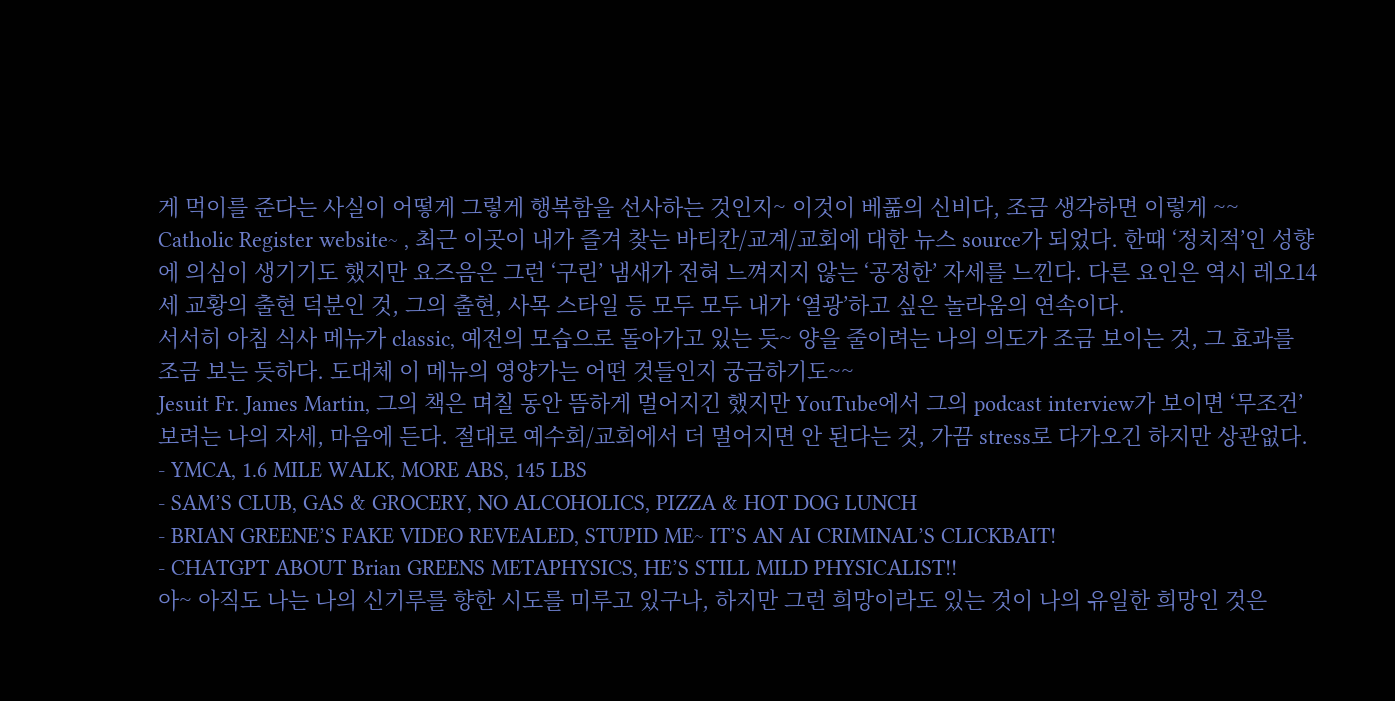게 먹이를 준다는 사실이 어떻게 그렇게 행복함을 선사하는 것인지~ 이것이 베풂의 신비다, 조금 생각하면 이렇게 ~~
Catholic Register website~ , 최근 이곳이 내가 즐겨 찾는 바티칸/교계/교회에 대한 뉴스 source가 되었다. 한때 ‘정치적’인 성향에 의심이 생기기도 했지만 요즈음은 그런 ‘구린’ 냄새가 전혀 느껴지지 않는 ‘공정한’ 자세를 느낀다. 다른 요인은 역시 레오14세 교황의 출현 덕분인 것, 그의 출현, 사목 스타일 등 모두 모두 내가 ‘열광’하고 싶은 놀라움의 연속이다.
서서히 아침 식사 메뉴가 classic, 예전의 모습으로 돌아가고 있는 듯~ 양을 줄이려는 나의 의도가 조금 보이는 것, 그 효과를 조금 보는 듯하다. 도대체 이 메뉴의 영양가는 어떤 것들인지 궁금하기도~~
Jesuit Fr. James Martin, 그의 책은 며칠 동안 뜸하게 멀어지긴 했지만 YouTube에서 그의 podcast interview가 보이면 ‘무조건’ 보려는 나의 자세, 마음에 든다. 절대로 예수회/교회에서 더 멀어지면 안 된다는 것, 가끔 stress로 다가오긴 하지만 상관없다.
- YMCA, 1.6 MILE WALK, MORE ABS, 145 LBS
- SAM’S CLUB, GAS & GROCERY, NO ALCOHOLICS, PIZZA & HOT DOG LUNCH
- BRIAN GREENE’S FAKE VIDEO REVEALED, STUPID ME~ IT’S AN AI CRIMINAL’S CLICKBAIT!
- CHATGPT ABOUT Brian GREENS METAPHYSICS, HE’S STILL MILD PHYSICALIST!!
아~ 아직도 나는 나의 신기루를 향한 시도를 미루고 있구나, 하지만 그런 희망이라도 있는 것이 나의 유일한 희망인 것은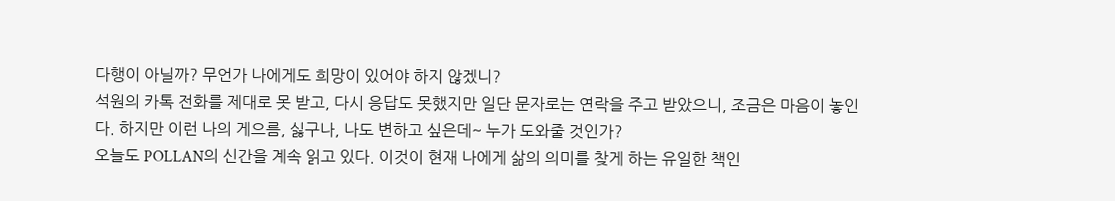다행이 아닐까? 무언가 나에게도 희망이 있어야 하지 않겠니?
석원의 카톡 전화를 제대로 못 받고, 다시 응답도 못했지만 일단 문자로는 연락을 주고 받았으니, 조금은 마음이 놓인다. 하지만 이런 나의 게으름, 싫구나, 나도 변하고 싶은데~ 누가 도와줄 것인가?
오늘도 POLLAN의 신간을 계속 읽고 있다. 이것이 현재 나에게 삶의 의미를 찾게 하는 유일한 책인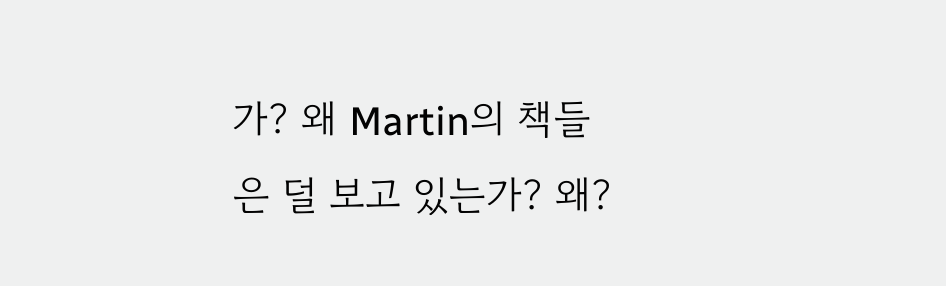가? 왜 Martin의 책들은 덜 보고 있는가? 왜?